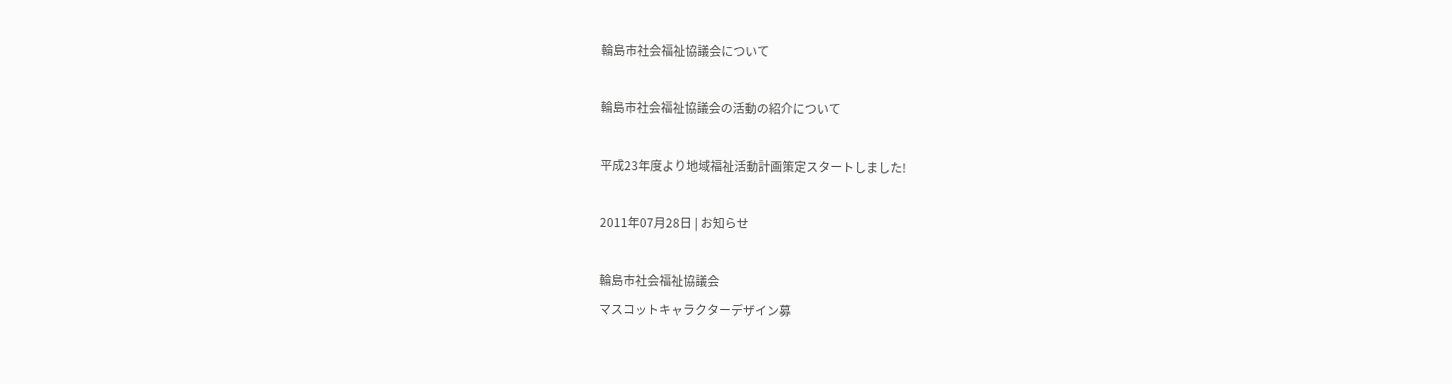輪島市社会福祉協議会について

輪島市社会福祉協議会の活動の紹介について

平成23年度より地域福祉活動計画策定スタートしました!

2011年07月28日 | お知らせ

輪島市社会福祉協議会
マスコットキャラクターデザイン募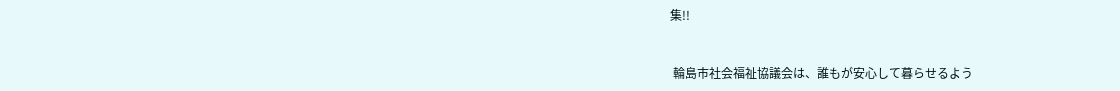集!!


 輪島市社会福祉協議会は、誰もが安心して暮らせるよう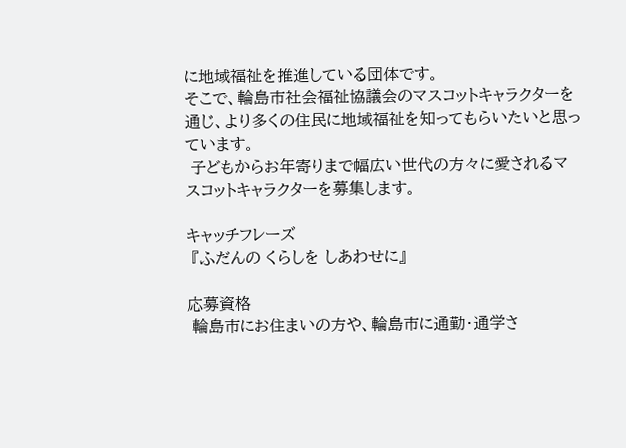に地域福祉を推進している団体です。
そこで、輪島市社会福祉協議会のマスコットキャラクターを通じ、より多くの住民に地域福祉を知ってもらいたいと思っています。
 子どもからお年寄りまで幅広い世代の方々に愛されるマスコットキャラクターを募集します。

キャッチフレーズ
 『ふだんの くらしを しあわせに』

応募資格
 輪島市にお住まいの方や、輪島市に通勤・通学さ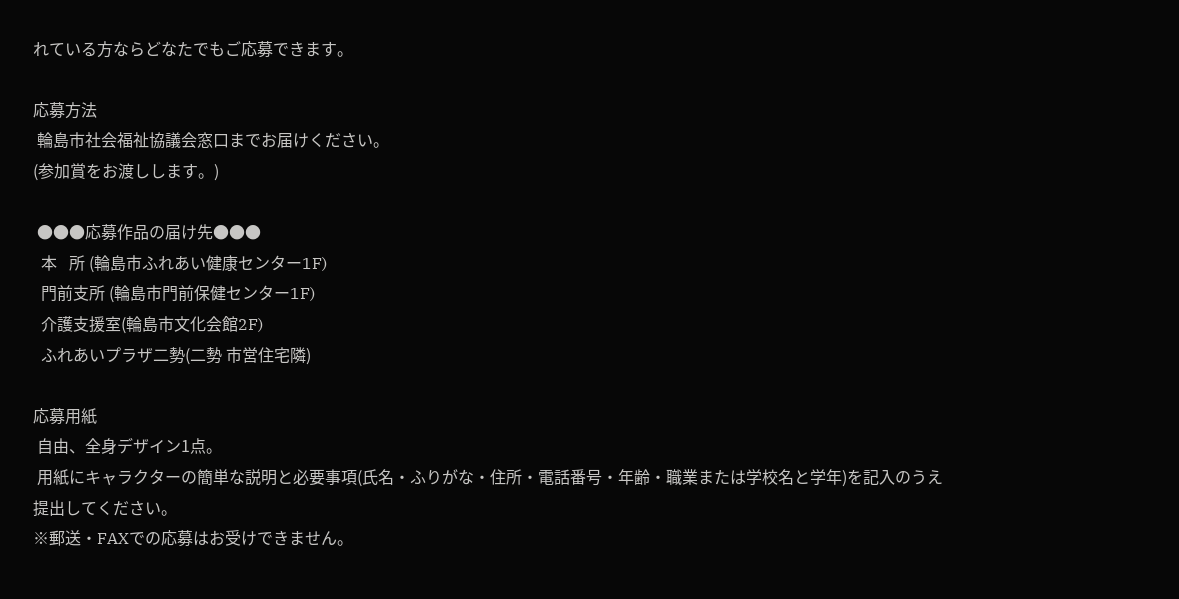れている方ならどなたでもご応募できます。

応募方法
 輪島市社会福祉協議会窓口までお届けください。
(参加賞をお渡しします。)

 ●●●応募作品の届け先●●●
  本   所 (輪島市ふれあい健康センター1F)
  門前支所 (輪島市門前保健センター1F)
  介護支援室(輪島市文化会館2F)
  ふれあいプラザ二勢(二勢 市営住宅隣)

応募用紙
 自由、全身デザイン1点。
 用紙にキャラクターの簡単な説明と必要事項(氏名・ふりがな・住所・電話番号・年齢・職業または学校名と学年)を記入のうえ提出してください。
※郵送・FAXでの応募はお受けできません。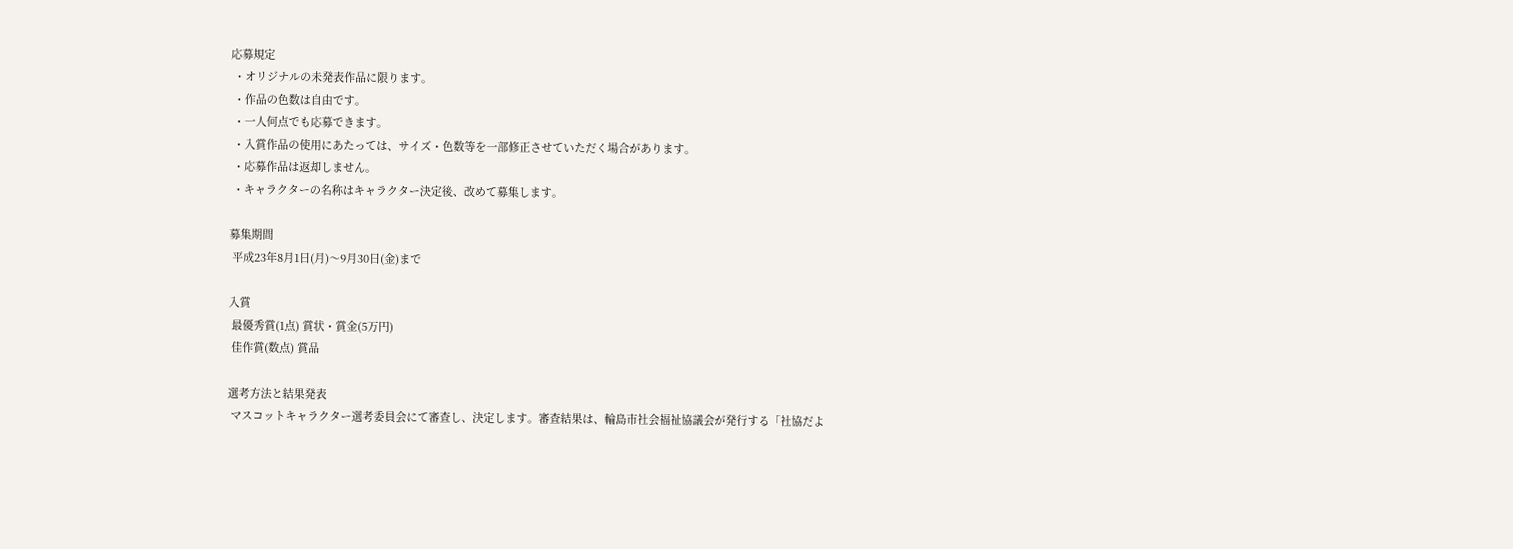応募規定
 ・オリジナルの未発表作品に限ります。
 ・作品の色数は自由です。
 ・一人何点でも応募できます。
 ・入賞作品の使用にあたっては、サイズ・色数等を一部修正させていただく場合があります。
 ・応募作品は返却しません。
 ・キャラクターの名称はキャラクター決定後、改めて募集します。

募集期間
 平成23年8月1日(月)〜9月30日(金)まで

入賞
 最優秀賞(1点) 賞状・賞金(5万円)
 佳作賞(数点) 賞品

選考方法と結果発表
 マスコットキャラクター選考委員会にて審査し、決定します。審査結果は、輪島市社会福祉協議会が発行する「社協だよ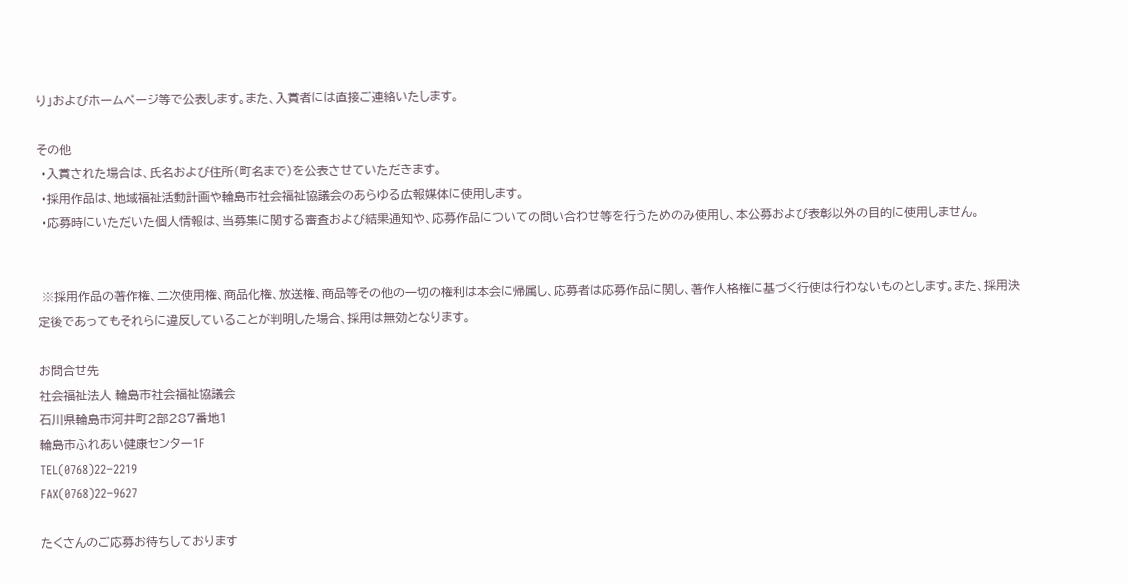り」およびホームページ等で公表します。また、入賞者には直接ご連絡いたします。

その他
 ・入賞された場合は、氏名および住所(町名まで)を公表させていただきます。
 ・採用作品は、地域福祉活動計画や輪島市社会福祉協議会のあらゆる広報媒体に使用します。
 ・応募時にいただいた個人情報は、当募集に関する審査および結果通知や、応募作品についての問い合わせ等を行うためのみ使用し、本公募および表彰以外の目的に使用しません。


 ※採用作品の著作権、二次使用権、商品化権、放送権、商品等その他の一切の権利は本会に帰属し、応募者は応募作品に関し、著作人格権に基づく行使は行わないものとします。また、採用決定後であってもそれらに違反していることが判明した場合、採用は無効となります。

お問合せ先
社会福祉法人 輪島市社会福祉協議会
石川県輪島市河井町2部287番地1
輪島市ふれあい健康センター1F
TEL(0768)22−2219
FAX(0768)22−9627

たくさんのご応募お待ちしております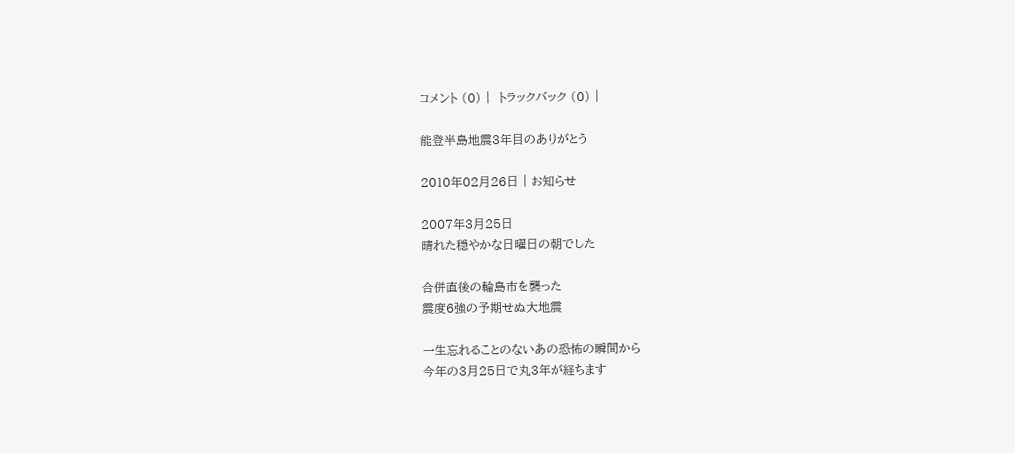コメント (0) |  トラックバック (0) |

能登半島地震3年目のありがとう

2010年02月26日 | お知らせ

2007年3月25日
晴れた穏やかな日曜日の朝でした

合併直後の輪島市を襲った
震度6強の予期せぬ大地震

一生忘れることのないあの恐怖の瞬間から
今年の3月25日で丸3年が経ちます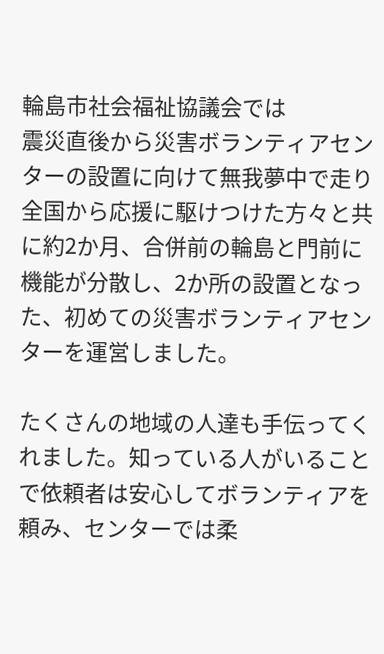輪島市社会福祉協議会では
震災直後から災害ボランティアセンターの設置に向けて無我夢中で走り
全国から応援に駆けつけた方々と共に約2か月、合併前の輪島と門前に機能が分散し、2か所の設置となった、初めての災害ボランティアセンターを運営しました。

たくさんの地域の人達も手伝ってくれました。知っている人がいることで依頼者は安心してボランティアを頼み、センターでは柔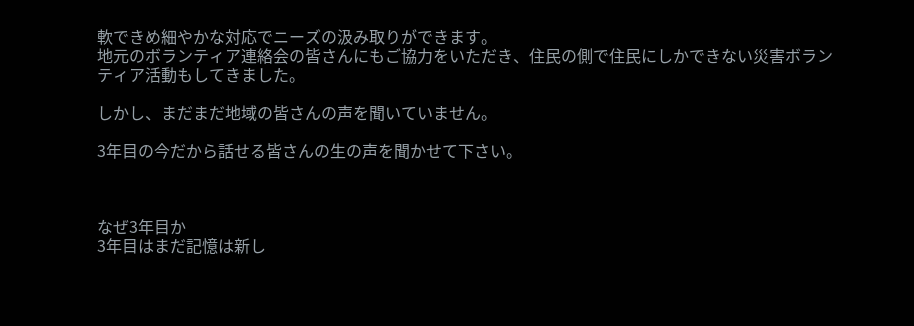軟できめ細やかな対応でニーズの汲み取りができます。
地元のボランティア連絡会の皆さんにもご協力をいただき、住民の側で住民にしかできない災害ボランティア活動もしてきました。

しかし、まだまだ地域の皆さんの声を聞いていません。

3年目の今だから話せる皆さんの生の声を聞かせて下さい。



なぜ3年目か
3年目はまだ記憶は新し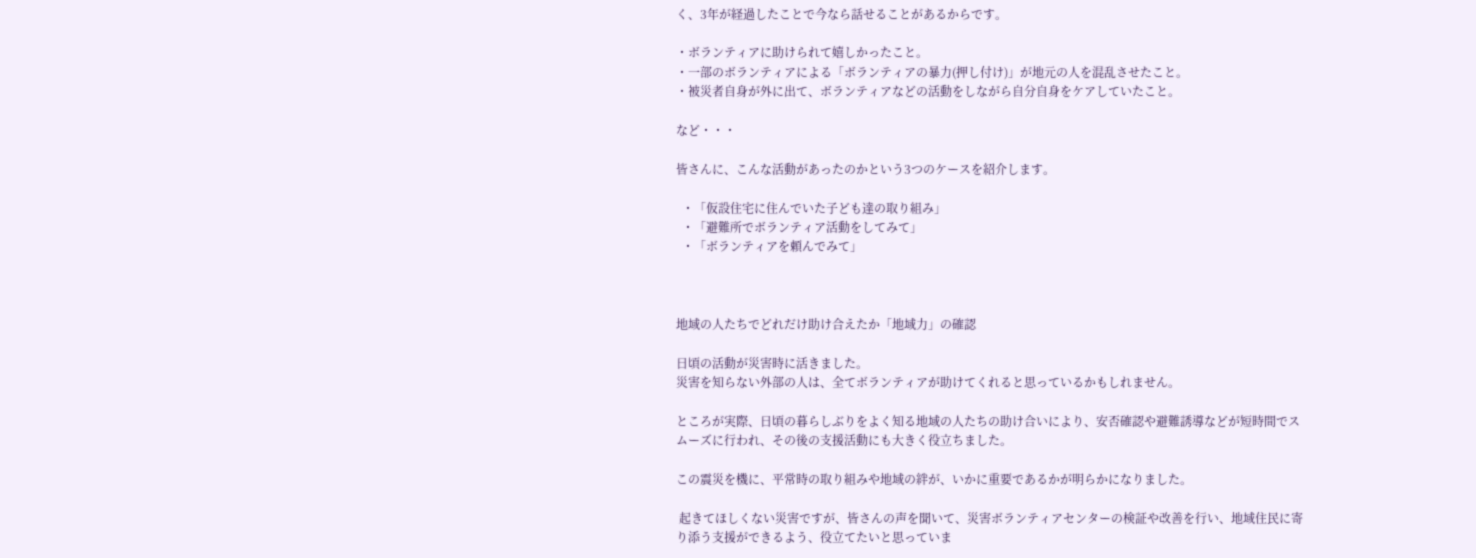く、3年が経過したことで今なら話せることがあるからです。

・ボランティアに助けられて嬉しかったこと。
・一部のボランティアによる「ボランティアの暴力(押し付け)」が地元の人を混乱させたこと。
・被災者自身が外に出て、ボランティアなどの活動をしながら自分自身をケアしていたこと。

など・・・

皆さんに、こんな活動があったのかという3つのケースを紹介します。

  ・「仮設住宅に住んでいた子ども達の取り組み」
  ・「避難所でボランティア活動をしてみて」
  ・「ボランティアを頼んでみて」



地域の人たちでどれだけ助け合えたか「地域力」の確認

日頃の活動が災害時に活きました。
災害を知らない外部の人は、全てボランティアが助けてくれると思っているかもしれません。

ところが実際、日頃の暮らしぶりをよく知る地域の人たちの助け合いにより、安否確認や避難誘導などが短時間でスムーズに行われ、その後の支援活動にも大きく役立ちました。

この震災を機に、平常時の取り組みや地域の絆が、いかに重要であるかが明らかになりました。

 起きてほしくない災害ですが、皆さんの声を聞いて、災害ボランティアセンターの検証や改善を行い、地域住民に寄り添う支援ができるよう、役立てたいと思っていま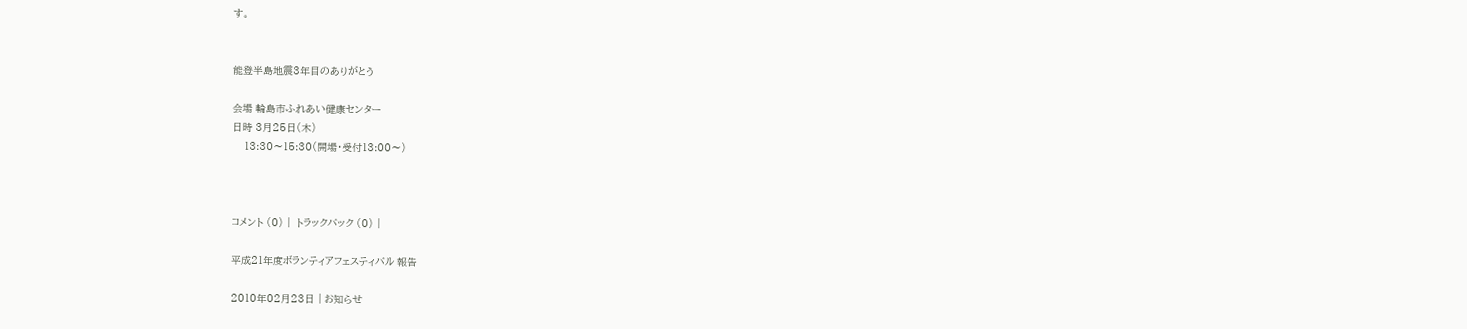す。


能登半島地震3年目のありがとう

会場 輪島市ふれあい健康センター
日時 3月25日(木)
    13:30〜15:30(開場・受付13:00〜)



コメント (0) |  トラックバック (0) |

平成21年度ボランティアフェスティバル 報告

2010年02月23日 | お知らせ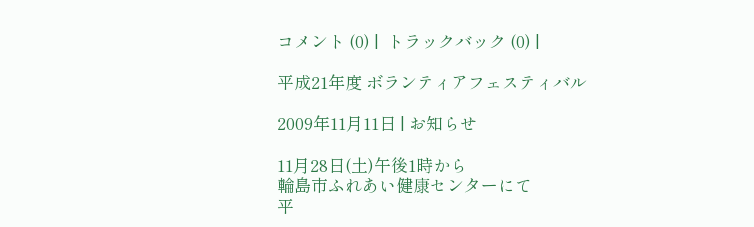コメント (0) |  トラックバック (0) |

平成21年度 ボランティアフェスティバル

2009年11月11日 | お知らせ

11月28日(土)午後1時から
輪島市ふれあい健康センターにて
平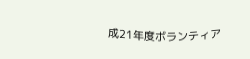成21年度ボランティア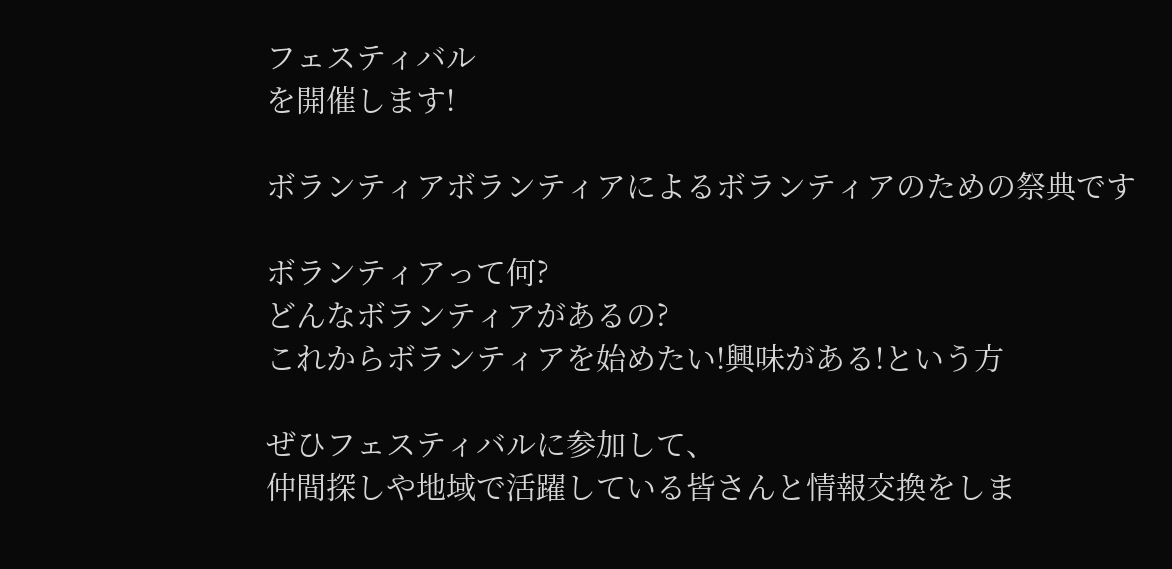フェスティバル
を開催します!

ボランティアボランティアによるボランティアのための祭典です

ボランティアって何?
どんなボランティアがあるの?
これからボランティアを始めたい!興味がある!という方

ぜひフェスティバルに参加して、
仲間探しや地域で活躍している皆さんと情報交換をしま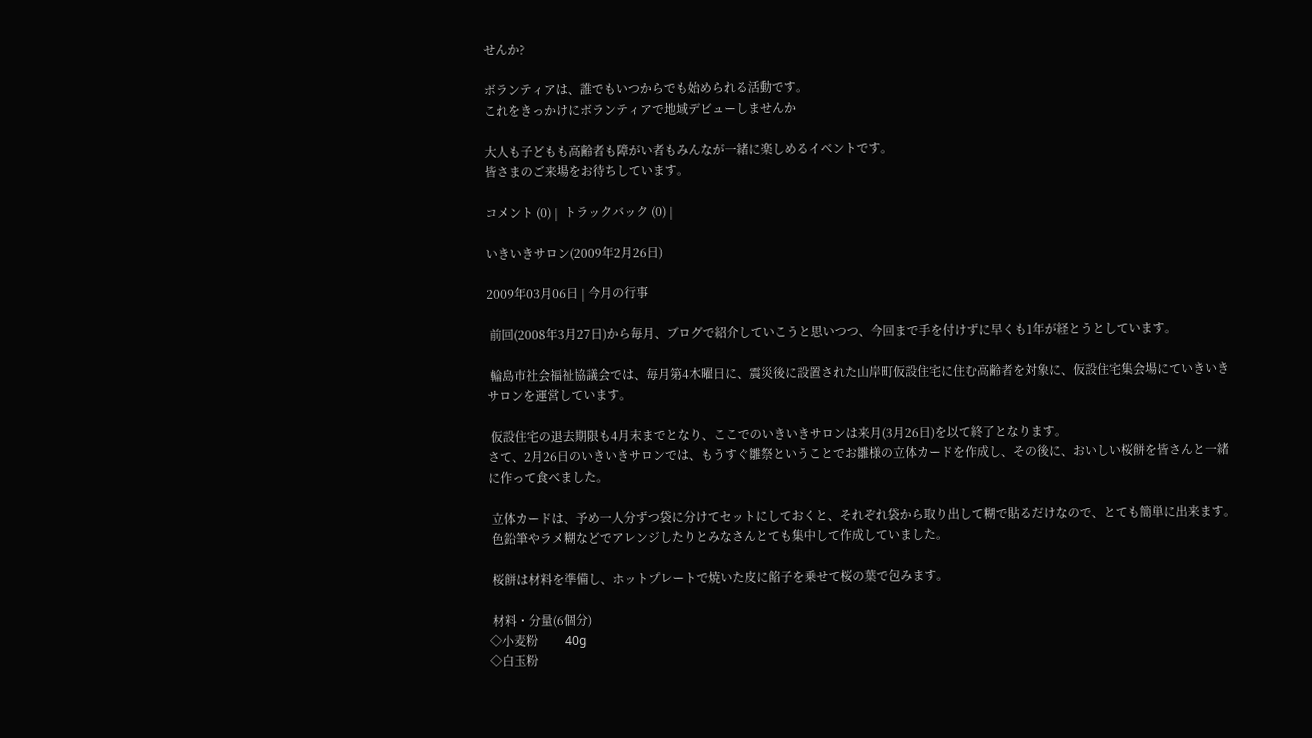せんか?

ボランティアは、誰でもいつからでも始められる活動です。
これをきっかけにボランティアで地域デビューしませんか

大人も子どもも高齢者も障がい者もみんなが一緒に楽しめるイベントです。
皆さまのご来場をお待ちしています。

コメント (0) |  トラックバック (0) |

いきいきサロン(2009年2月26日)

2009年03月06日 | 今月の行事

 前回(2008年3月27日)から毎月、ブログで紹介していこうと思いつつ、今回まで手を付けずに早くも1年が経とうとしています。

 輪島市社会福祉協議会では、毎月第4木曜日に、震災後に設置された山岸町仮設住宅に住む高齢者を対象に、仮設住宅集会場にていきいきサロンを運営しています。

 仮設住宅の退去期限も4月末までとなり、ここでのいきいきサロンは来月(3月26日)を以て終了となります。
さて、2月26日のいきいきサロンでは、もうすぐ雛祭ということでお雛様の立体カードを作成し、その後に、おいしい桜餅を皆さんと一緒に作って食べました。

 立体カードは、予め一人分ずつ袋に分けてセットにしておくと、それぞれ袋から取り出して糊で貼るだけなので、とても簡単に出来ます。
 色鉛筆やラメ糊などでアレンジしたりとみなさんとても集中して作成していました。

 桜餅は材料を準備し、ホットプレートで焼いた皮に餡子を乗せて桜の葉で包みます。

 材料・分量(6個分)
◇小麦粉         40g
◇白玉粉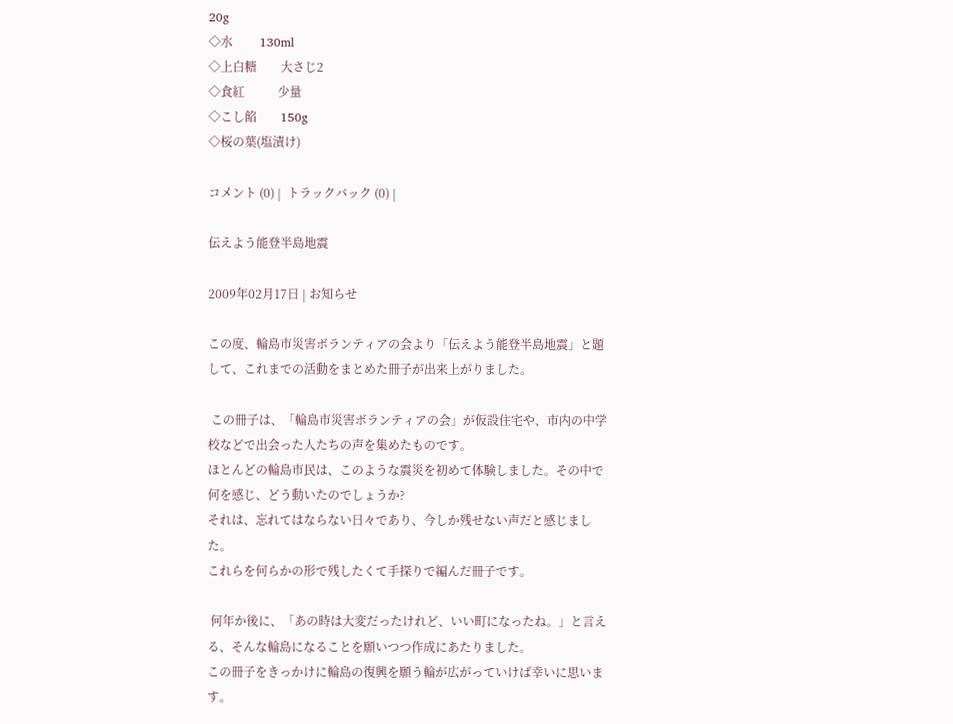20g
◇水         130ml
◇上白糖        大さじ2
◇食紅           少量
◇こし餡        150g
◇桜の葉(塩漬け)

コメント (0) |  トラックバック (0) |

伝えよう能登半島地震

2009年02月17日 | お知らせ

この度、輪島市災害ボランティアの会より「伝えよう能登半島地震」と題して、これまでの活動をまとめた冊子が出来上がりました。

 この冊子は、「輪島市災害ボランティアの会」が仮設住宅や、市内の中学校などで出会った人たちの声を集めたものです。
ほとんどの輪島市民は、このような震災を初めて体験しました。その中で何を感じ、どう動いたのでしょうか?
それは、忘れてはならない日々であり、今しか残せない声だと感じました。
これらを何らかの形で残したくて手探りで編んだ冊子です。

 何年か後に、「あの時は大変だったけれど、いい町になったね。」と言える、そんな輪島になることを願いつつ作成にあたりました。
この冊子をきっかけに輪島の復興を願う輪が広がっていけば幸いに思います。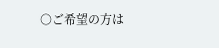○ご希望の方は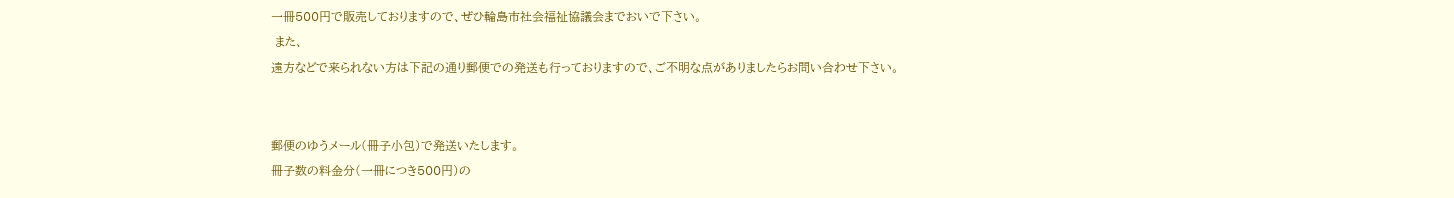一冊500円で販売しておりますので、ぜひ輪島市社会福祉協議会までおいで下さい。
 また、
遠方などで来られない方は下記の通り郵便での発送も行っておりますので、ご不明な点がありましたらお問い合わせ下さい。


郵便のゆうメール(冊子小包)で発送いたします。
冊子数の料金分(一冊につき500円)の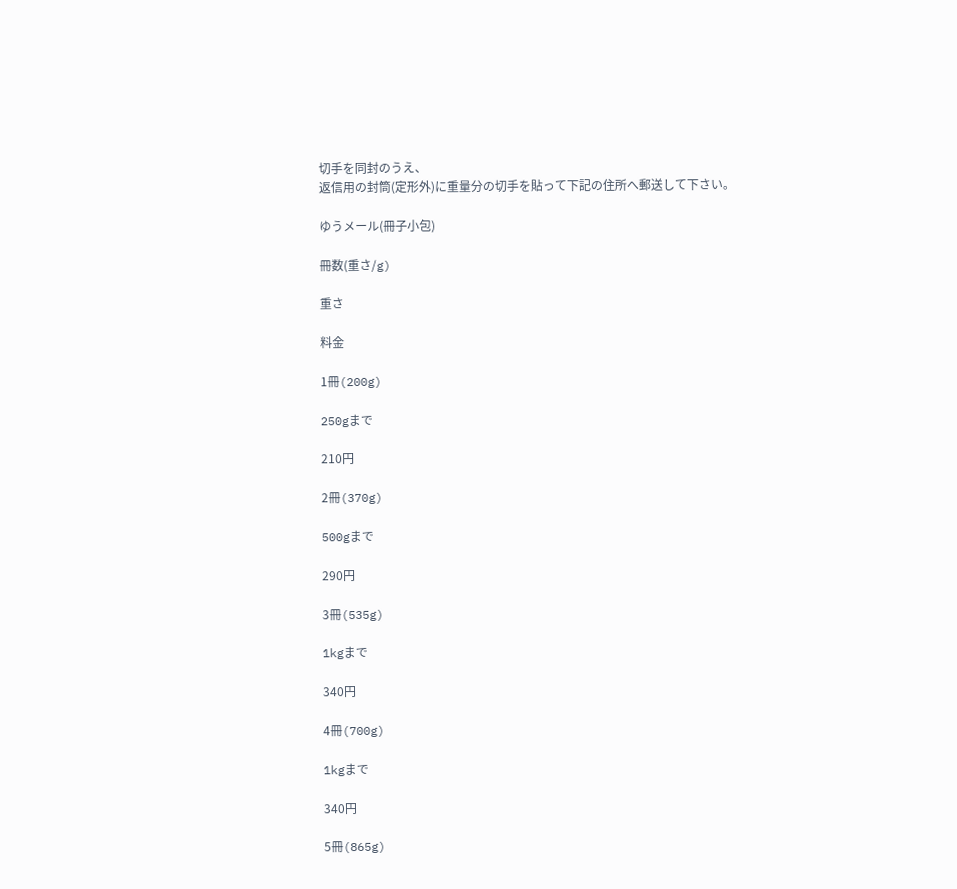切手を同封のうえ、
返信用の封筒(定形外)に重量分の切手を貼って下記の住所へ郵送して下さい。

ゆうメール(冊子小包)

冊数(重さ/g)

重さ

料金

1冊(200g)

250gまで

210円

2冊(370g)

500gまで

290円

3冊(535g)

1kgまで

340円

4冊(700g)

1kgまで

340円

5冊(865g)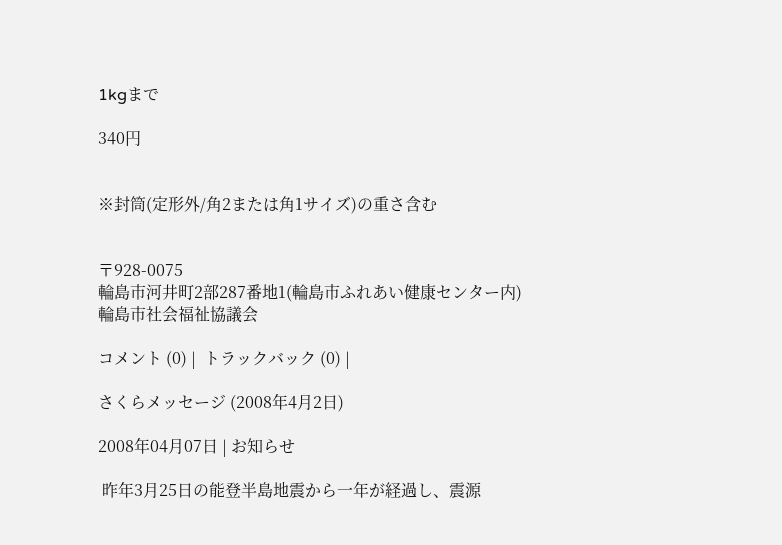1kgまで

340円


※封筒(定形外/角2または角1サイズ)の重さ含む


〒928-0075
輪島市河井町2部287番地1(輪島市ふれあい健康センター内)
輪島市社会福祉協議会

コメント (0) |  トラックバック (0) |

さくらメッセージ (2008年4月2日)

2008年04月07日 | お知らせ

 昨年3月25日の能登半島地震から一年が経過し、震源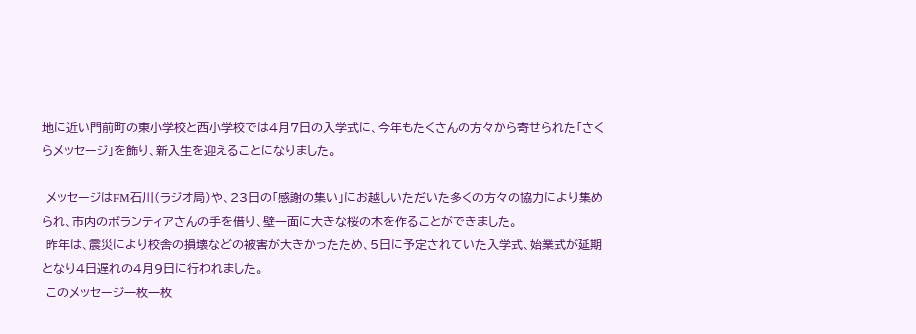地に近い門前町の東小学校と西小学校では4月7日の入学式に、今年もたくさんの方々から寄せられた「さくらメッセージ」を飾り、新入生を迎えることになりました。

 メッセージはFM石川(ラジオ局)や、23日の「感謝の集い」にお越しいただいた多くの方々の協力により集められ、市内のボランティアさんの手を借り、壁一面に大きな桜の木を作ることができました。
 昨年は、震災により校舎の損壊などの被害が大きかったため、5日に予定されていた入学式、始業式が延期となり4日遅れの4月9日に行われました。
 このメッセージ一枚一枚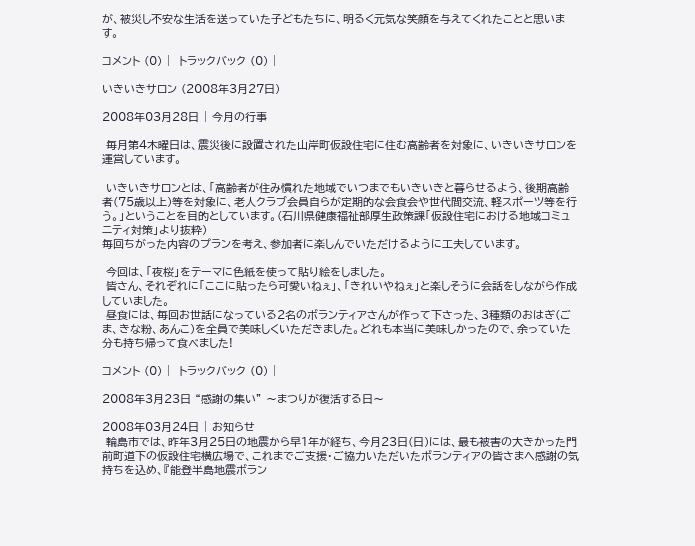が、被災し不安な生活を送っていた子どもたちに、明るく元気な笑顔を与えてくれたことと思います。

コメント (0) |  トラックバック (0) |

いきいきサロン (2008年3月27日)

2008年03月28日 | 今月の行事

 毎月第4木曜日は、震災後に設置された山岸町仮設住宅に住む高齢者を対象に、いきいきサロンを運営しています。

 いきいきサロンとは、「高齢者が住み慣れた地域でいつまでもいきいきと暮らせるよう、後期高齢者(75歳以上)等を対象に、老人クラブ会員自らが定期的な会食会や世代間交流、軽スポーツ等を行う。」ということを目的としています。(石川県健康福祉部厚生政策課「仮設住宅における地域コミュニティ対策」より抜粋)
毎回ちがった内容のプランを考え、参加者に楽しんでいただけるように工夫しています。

 今回は、「夜桜」をテーマに色紙を使って貼り絵をしました。
 皆さん、それぞれに「ここに貼ったら可愛いねぇ」、「きれいやねぇ」と楽しそうに会話をしながら作成していました。
 昼食には、毎回お世話になっている2名のボランティアさんが作って下さった、3種類のおはぎ(ごま、きな粉、あんこ)を全員で美味しくいただきました。どれも本当に美味しかったので、余っていた分も持ち帰って食べました!

コメント (0) |  トラックバック (0) |

2008年3月23日 “感謝の集い” 〜まつりが復活する日〜

2008年03月24日 | お知らせ
 輪島市では、昨年3月25日の地震から早1年が経ち、今月23日(日)には、最も被害の大きかった門前町道下の仮設住宅横広場で、これまでご支援・ご協力いただいたボランティアの皆さまへ感謝の気持ちを込め、『能登半島地震ボラン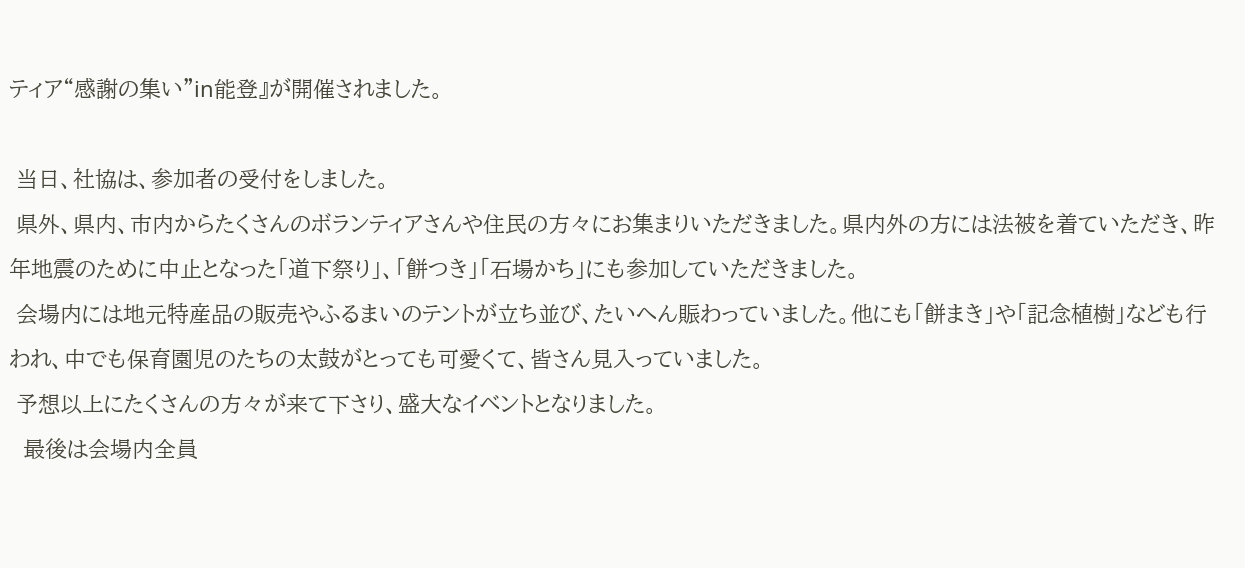ティア“感謝の集い”in能登』が開催されました。

 当日、社協は、参加者の受付をしました。
 県外、県内、市内からたくさんのボランティアさんや住民の方々にお集まりいただきました。県内外の方には法被を着ていただき、昨年地震のために中止となった「道下祭り」、「餅つき」「石場かち」にも参加していただきました。
 会場内には地元特産品の販売やふるまいのテントが立ち並び、たいへん賑わっていました。他にも「餅まき」や「記念植樹」なども行われ、中でも保育園児のたちの太鼓がとっても可愛くて、皆さん見入っていました。
 予想以上にたくさんの方々が来て下さり、盛大なイベントとなりました。
  最後は会場内全員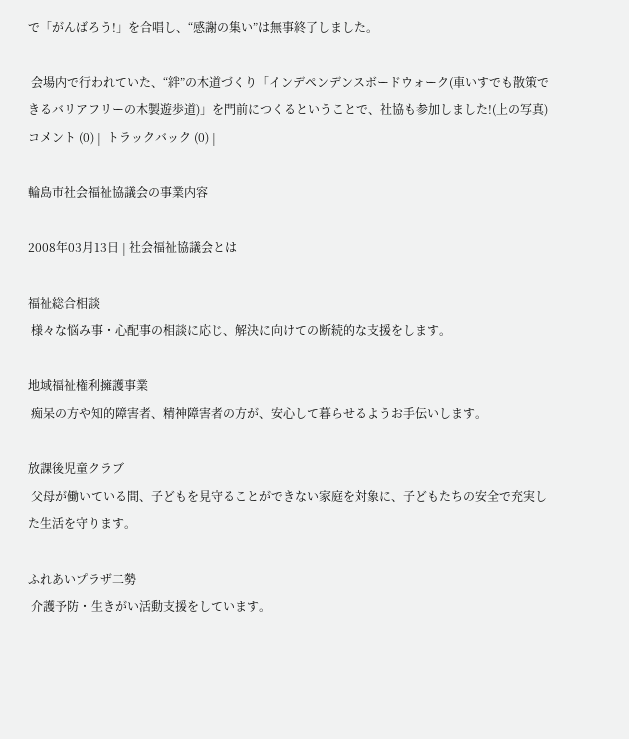で「がんばろう!」を合唱し、“感謝の集い”は無事終了しました。

 会場内で行われていた、“絆”の木道づくり「インデペンデンスボードウォーク(車いすでも散策できるバリアフリーの木製遊歩道)」を門前につくるということで、社協も参加しました!(上の写真)
コメント (0) |  トラックバック (0) |

輪島市社会福祉協議会の事業内容

2008年03月13日 | 社会福祉協議会とは

福祉総合相談
 様々な悩み事・心配事の相談に応じ、解決に向けての断続的な支援をします。

地域福祉権利擁護事業
 痴呆の方や知的障害者、精神障害者の方が、安心して暮らせるようお手伝いします。

放課後児童クラブ
 父母が働いている間、子どもを見守ることができない家庭を対象に、子どもたちの安全で充実した生活を守ります。

ふれあいプラザ二勢
 介護予防・生きがい活動支援をしています。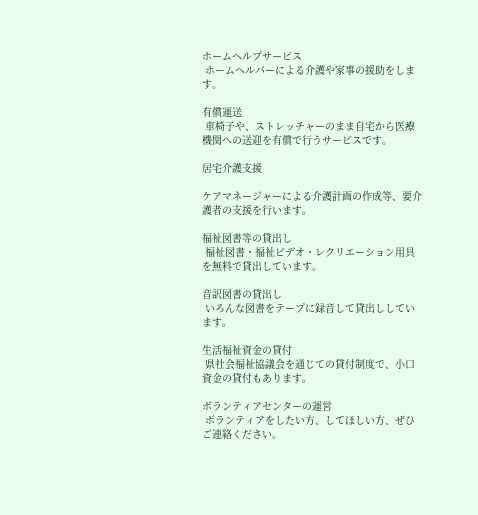ホームヘルプサービス
 ホームヘルパーによる介護や家事の援助をします。

有償運送
 車椅子や、ストレッチャーのまま自宅から医療機関への送迎を有償で行うサービスです。

居宅介護支援

ケアマネージャーによる介護計画の作成等、要介護者の支援を行います。

福祉図書等の貸出し
 福祉図書・福祉ビデオ・レクリエーション用具を無料で貸出しています。

音訳図書の貸出し
 いろんな図書をテープに録音して貸出ししています。

生活福祉資金の貸付
 県社会福祉協議会を通じての貸付制度で、小口資金の貸付もあります。

ボランティアセンターの運営
 ボランティアをしたい方、してほしい方、ぜひご連絡ください。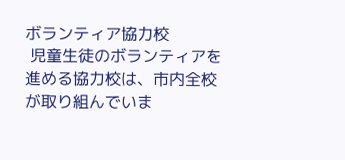ボランティア協力校
 児童生徒のボランティアを進める協力校は、市内全校が取り組んでいま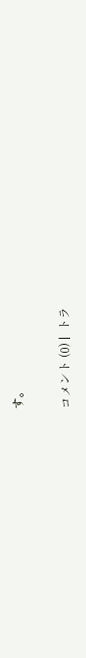す。

コメント (0) |  トラ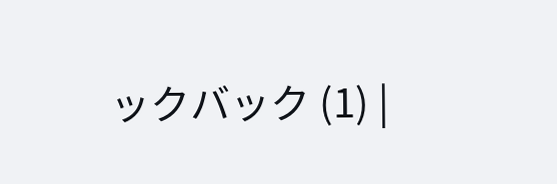ックバック (1) |